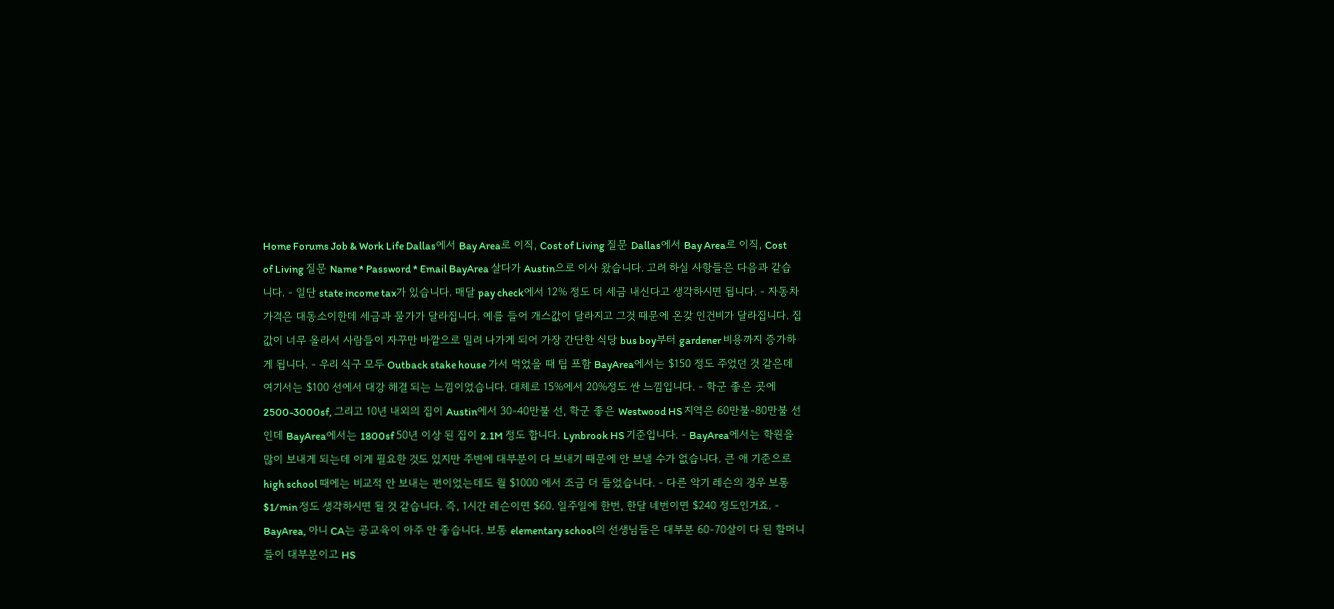Home Forums Job & Work Life Dallas에서 Bay Area로 이직, Cost of Living 질문 Dallas에서 Bay Area로 이직, Cost of Living 질문 Name * Password * Email BayArea 살다가 Austin으로 이사 왔습니다. 고려 하실 사항들은 다음과 같습니다. - 일단 state income tax가 있습니다. 매달 pay check에서 12% 정도 더 세금 내신다고 생각하시면 됩니다. - 자동차 가격은 대동소이한데 세금과 물가가 달라집니다. 예를 들어 개스값이 달라지고 그것 때문에 온갖 인건비가 달라집니다. 집값이 너무 올라서 사람들이 자꾸만 바깥으로 밀려 나가게 되어 가장 간단한 식당 bus boy부터 gardener 비용까지 증가하게 됩니다. - 우리 식구 모두 Outback stake house 가서 먹었을 때 팁 포함 BayArea에서는 $150 정도 주었던 것 같은데 여기서는 $100 선에서 대강 해결 되는 느낌이었습니다. 대체로 15%에서 20%정도 싼 느낌입니다. - 학군 좋은 곳에 2500-3000sf, 그리고 10년 내외의 집이 Austin에서 30-40만불 선, 학군 좋은 Westwood HS 지역은 60만불-80만불 선인데 BayArea에서는 1800sf 50년 이상 된 집이 2.1M 정도 합니다. Lynbrook HS 기준입니다. - BayArea에서는 학원을 많이 보내게 되는데 이게 필요한 것도 있지만 주변에 대부분이 다 보내기 때문에 안 보낼 수가 없습니다. 큰 애 기준으로 high school 때에는 비교적 안 보내는 편이었는데도 월 $1000 에서 조금 더 들었습니다. - 다른 악기 레슨의 경우 보통 $1/min 정도 생각하시면 될 것 같습니다. 즉, 1시간 레슨이면 $60. 일주일에 한번, 한달 네번이면 $240 정도인거죠. - BayArea, 아니 CA는 공교육이 아주 안 좋습니다. 보통 elementary school의 선생님들은 대부분 60-70살이 다 된 할머니들이 대부분이고 HS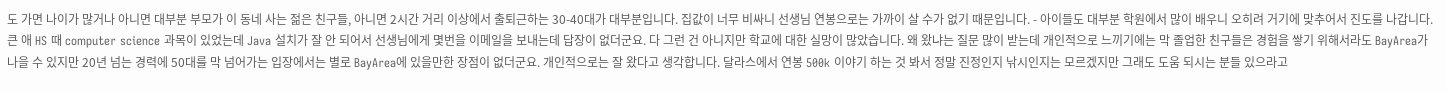도 가면 나이가 많거나 아니면 대부분 부모가 이 동네 사는 젊은 친구들, 아니면 2시간 거리 이상에서 출퇴근하는 30-40대가 대부분입니다. 집값이 너무 비싸니 선생님 연봉으로는 가까이 살 수가 없기 때문입니다. - 아이들도 대부분 학원에서 많이 배우니 오히려 거기에 맞추어서 진도를 나갑니다. 큰 애 HS 때 computer science 과목이 있었는데 Java 설치가 잘 안 되어서 선생님에게 몇번을 이메일을 보내는데 답장이 없더군요. 다 그런 건 아니지만 학교에 대한 실망이 많았습니다. 왜 왔냐는 질문 많이 받는데 개인적으로 느끼기에는 막 졸업한 친구들은 경험을 쌓기 위해서라도 BayArea가 나을 수 있지만 20년 넘는 경력에 50대를 막 넘어가는 입장에서는 별로 BayArea에 있을만한 장점이 없더군요. 개인적으로는 잘 왔다고 생각합니다. 달라스에서 연봉 500k 이야기 하는 것 봐서 정말 진정인지 낚시인지는 모르겠지만 그래도 도움 되시는 분들 있으라고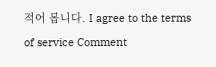적어 봅니다. I agree to the terms of service Comment